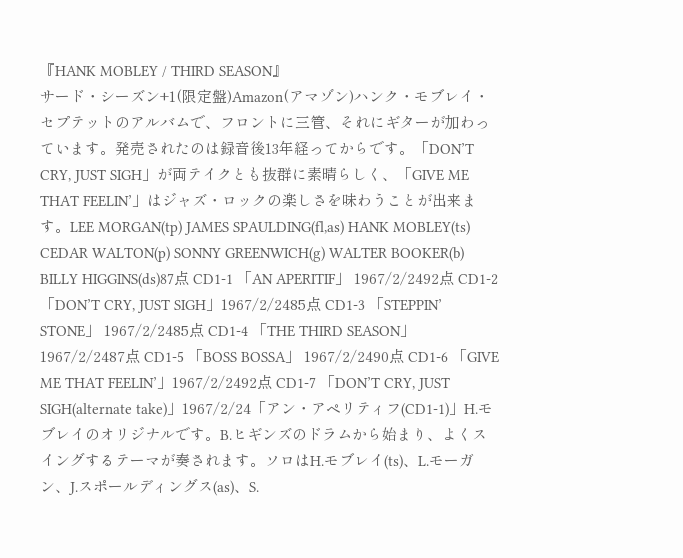『HANK MOBLEY / THIRD SEASON』
サード・シーズン+1(限定盤)Amazon(アマゾン)ハンク・モブレイ・セプテットのアルバムで、フロントに三管、それにギターが加わっています。発売されたのは録音後13年経ってからです。「DON’T CRY, JUST SIGH」が両テイクとも抜群に素晴らしく、「GIVE ME THAT FEELIN’」はジャズ・ロックの楽しさを味わうことが出来ます。LEE MORGAN(tp) JAMES SPAULDING(fl,as) HANK MOBLEY(ts) CEDAR WALTON(p) SONNY GREENWICH(g) WALTER BOOKER(b) BILLY HIGGINS(ds)87点 CD1-1 「AN APERITIF」 1967/2/2492点 CD1-2 「DON’T CRY, JUST SIGH」1967/2/2485点 CD1-3 「STEPPIN’ STONE」 1967/2/2485点 CD1-4 「THE THIRD SEASON」 1967/2/2487点 CD1-5 「BOSS BOSSA」 1967/2/2490点 CD1-6 「GIVE ME THAT FEELIN’」1967/2/2492点 CD1-7 「DON’T CRY, JUST SIGH(alternate take)」1967/2/24「アン・アペリティフ(CD1-1)」H.モブレイのオリジナルです。B.ヒギンズのドラムから始まり、よくスイングするテーマが奏されます。ソロはH.モブレイ(ts)、L.モーガン、J.スポールディングス(as)、S.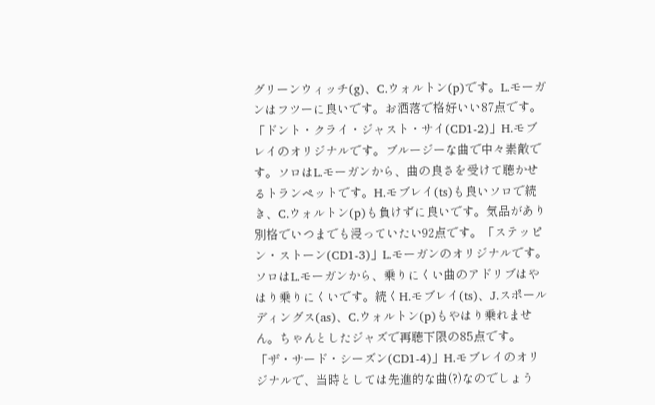グリーンウィッチ(g)、C.ウォルトン(p)です。L.モーガンはフツーに良いです。お洒落で格好いい87点です。「ドント・クライ・ジャスト・サイ(CD1-2)」H.モブレイのオリジナルです。ブルージーな曲で中々素敵です。ソロはL.モーガンから、曲の良さを受けて聴かせるトランペットです。H.モブレイ(ts)も良いソロで続き、C.ウォルトン(p)も負けずに良いです。気品があり別格でいつまでも浸っていたい92点です。「ステッピン・ストーン(CD1-3)」L.モーガンのオリジナルです。ソロはL.モーガンから、乗りにくい曲のアドリブはやはり乗りにくいです。続くH.モブレイ(ts)、J.スポールディングス(as)、C.ウォルトン(p)もやはり乗れません。ちゃんとしたジャズで再聴下限の85点です。「ザ・サード・シーズン(CD1-4)」H.モブレイのオリジナルで、当時としては先進的な曲(?)なのでしょう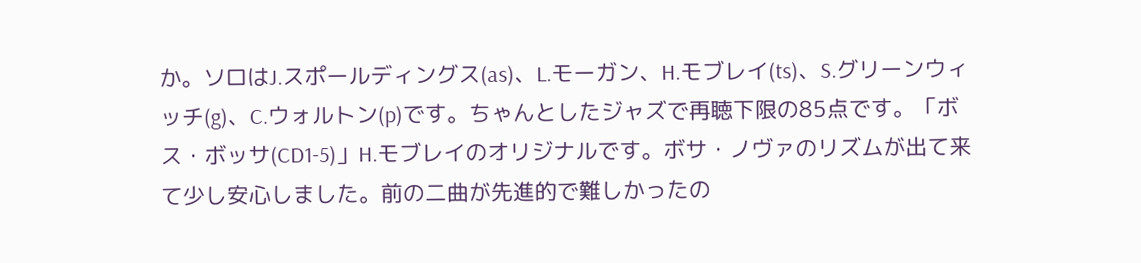か。ソロはJ.スポールディングス(as)、L.モーガン、H.モブレイ(ts)、S.グリーンウィッチ(g)、C.ウォルトン(p)です。ちゃんとしたジャズで再聴下限の85点です。「ボス・ボッサ(CD1-5)」H.モブレイのオリジナルです。ボサ・ノヴァのリズムが出て来て少し安心しました。前の二曲が先進的で難しかったの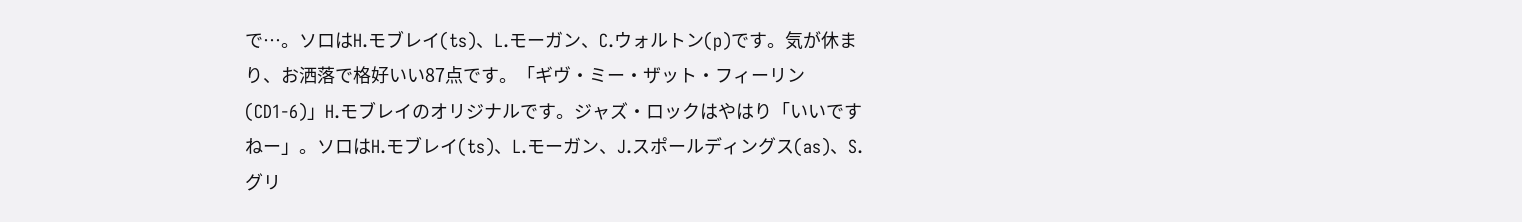で…。ソロはH.モブレイ(ts)、L.モーガン、C.ウォルトン(p)です。気が休まり、お洒落で格好いい87点です。「ギヴ・ミー・ザット・フィーリン(CD1-6)」H.モブレイのオリジナルです。ジャズ・ロックはやはり「いいですねー」。ソロはH.モブレイ(ts)、L.モーガン、J.スポールディングス(as)、S.グリ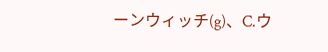ーンウィッチ(g)、C.ウ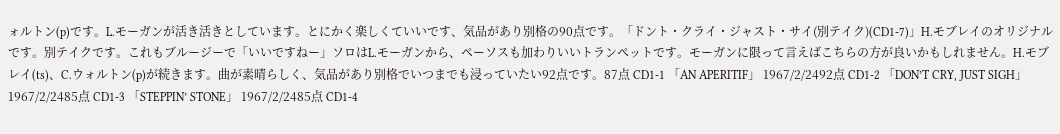ォルトン(p)です。L.モーガンが活き活きとしています。とにかく楽しくていいです、気品があり別格の90点です。「ドント・クライ・ジャスト・サイ(別テイク)(CD1-7)」H.モブレイのオリジナルです。別テイクです。これもブルージーで「いいですねー」ソロはL.モーガンから、ペーソスも加わりいいトランペットです。モーガンに限って言えばこちらの方が良いかもしれません。H.モブレイ(ts)、C.ウォルトン(p)が続きます。曲が素晴らしく、気品があり別格でいつまでも浸っていたい92点です。87点 CD1-1 「AN APERITIF」 1967/2/2492点 CD1-2 「DON’T CRY, JUST SIGH」1967/2/2485点 CD1-3 「STEPPIN’ STONE」 1967/2/2485点 CD1-4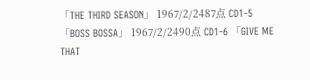「THE THIRD SEASON」 1967/2/2487点 CD1-5 「BOSS BOSSA」 1967/2/2490点 CD1-6 「GIVE ME THAT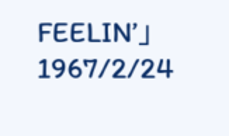FEELIN’」1967/2/24